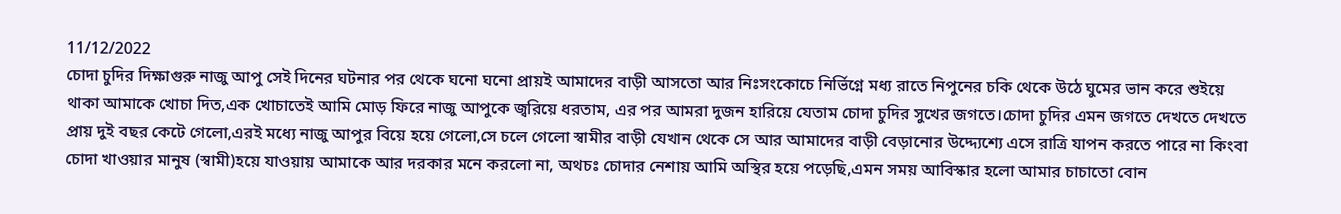11/12/2022
চোদা চুদির দিক্ষাগুরু নাজু আপু সেই দিনের ঘটনার পর থেকে ঘনো ঘনো প্রায়ই আমাদের বাড়ী আসতো আর নিঃসংকোচে নির্ভিগ্নে মধ্য রাতে নিপুনের চকি থেকে উঠে ঘুমের ভান করে শুইয়ে থাকা আমাকে খোচা দিত,এক খোচাতেই আমি মোড় ফিরে নাজু আপুকে জ্বরিয়ে ধরতাম, এর পর আমরা দুজন হারিয়ে যেতাম চোদা চুদির সুখের জগতে।চোদা চুদির এমন জগতে দেখতে দেখতে প্রায় দুই বছর কেটে গেলো,এরই মধ্যে নাজু আপুর বিয়ে হয়ে গেলো,সে চলে গেলো স্বামীর বাড়ী যেখান থেকে সে আর আমাদের বাড়ী বেড়ানোর উদ্দ্যেশ্যে এসে রাত্রি যাপন করতে পারে না কিংবা চোদা খাওয়ার মানুষ (স্বামী)হয়ে যাওয়ায় আমাকে আর দরকার মনে করলো না, অথচঃ চোদার নেশায় আমি অস্থির হয়ে পড়েছি,এমন সময় আবিস্কার হলো আমার চাচাতো বোন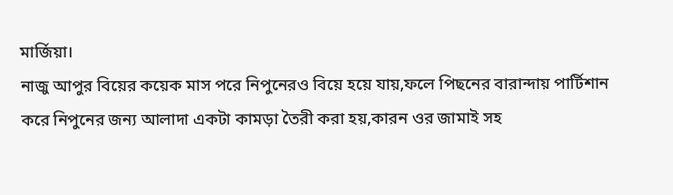মার্জিয়া।
নাজু আপুর বিয়ের কয়েক মাস পরে নিপুনেরও বিয়ে হয়ে যায়,ফলে পিছনের বারান্দায় পার্টিশান করে নিপুনের জন্য আলাদা একটা কামড়া তৈরী করা হয়,কারন ওর জামাই সহ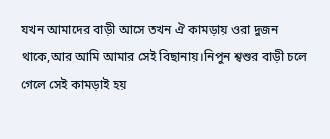যখন আমাদের বাড়ী আসে তখন ঐ কামড়ায় ওরা দুজন থাকে,আর আমি আমার সেই বিছানায়।নিপুন শ্বশুর বাড়ী চলে গেলে সেই কামড়াই হয়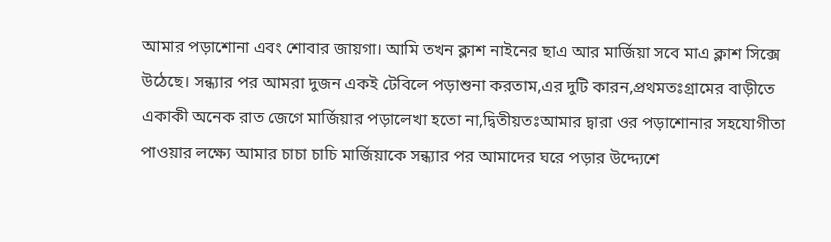আমার পড়াশোনা এবং শোবার জায়গা। আমি তখন ক্লাশ নাইনের ছাএ আর মার্জিয়া সবে মাএ ক্লাশ সিক্সে উঠেছে। সন্ধ্যার পর আমরা দুজন একই টেবিলে পড়াশুনা করতাম,এর দুটি কারন,প্রথমতঃগ্রামের বাড়ীতে একাকী অনেক রাত জেগে মার্জিয়ার পড়ালেখা হতো না,দ্বিতীয়তঃআমার দ্বারা ওর পড়াশোনার সহযোগীতা পাওয়ার লক্ষ্যে আমার চাচা চাচি মার্জিয়াকে সন্ধ্যার পর আমাদের ঘরে পড়ার উদ্দ্যেশে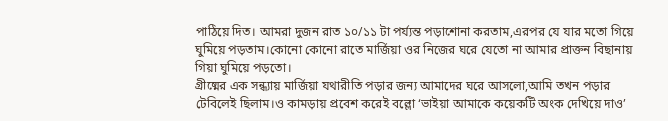পাঠিয়ে দিত। আমরা দুজন রাত ১০/১১ টা পর্য্যন্ত পড়াশোনা করতাম,এরপর যে যার মতো গিয়ে ঘুমিয়ে পড়তাম।কোনো কোনো রাতে মার্জিয়া ওর নিজের ঘরে যেতো না আমার প্রাক্তন বিছানায় গিয়া ঘুমিয়ে পড়তো।
গ্রীষ্মের এক সন্ধ্যায় মার্জিয়া যথারীতি পড়ার জন্য আমাদের ঘরে আসলো,আমি তখন পড়ার টেবিলেই ছিলাম।ও কামড়ায় প্রবেশ করেই বল্লো ‘ভাইয়া আমাকে কয়েকটি অংক দেখিয়ে দাও’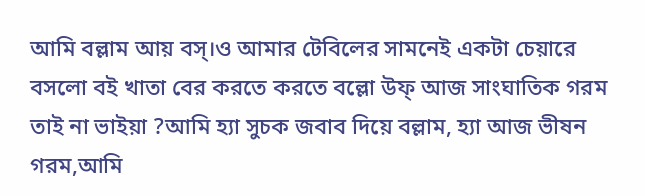আমি বল্লাম আয় বস্।ও আমার টেবিলের সামনেই একটা চেয়ারে বসলো বই খাতা বের করতে করতে বল্লো উফ্ আজ সাংঘাতিক গরম তাই না ভাইয়া ?আমি হ্যা সুচক জবাব দিয়ে বল্লাম, হ্যা আজ ভীষন গরম,আমি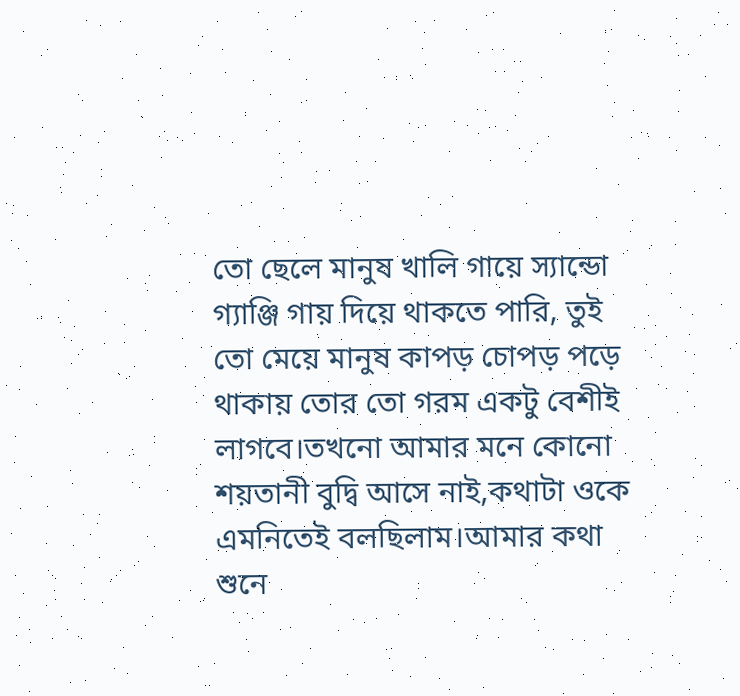তো ছেলে মানুষ খালি গায়ে স্যান্ডো গ্যাঞ্জি গায় দিয়ে থাকতে পারি, তুই তো মেয়ে মানুষ কাপড় চোপড় পড়ে থাকায় তোর তো গরম একটু বেশীই লাগবে।তখনো আমার মনে কোনো শয়তানী বুদ্বি আসে নাই,কথাটা ওকে এমনিতেই বলছিলাম।আমার কথা শুনে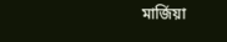মার্জিয়া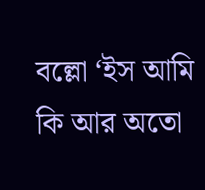বল্লো ‘ইস আমি কি আর অতো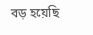বড় হয়েছি